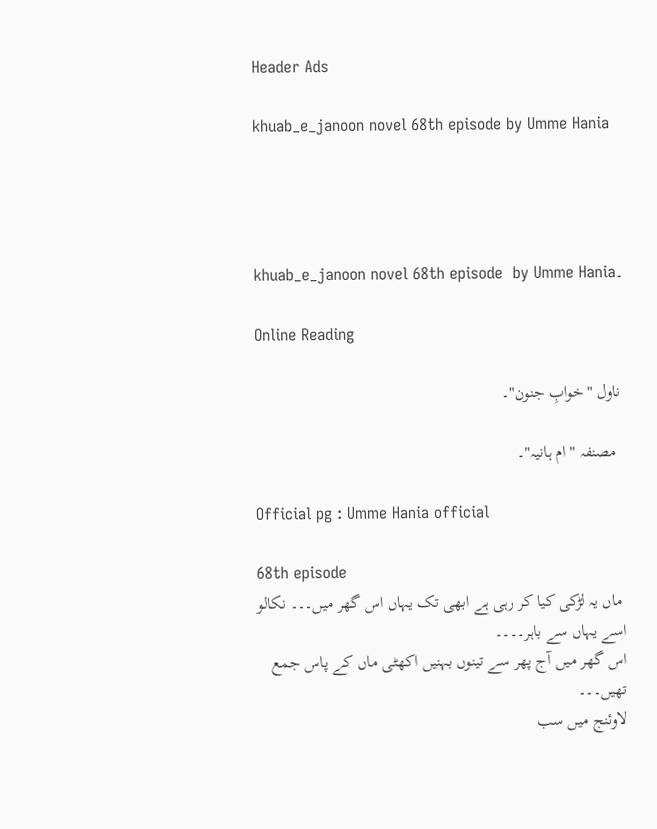Header Ads

khuab_e_janoon novel 68th episode by Umme Hania




khuab_e_janoon novel 68th episode  by Umme Hania۔

Online Reading

 ناول "خوابِ جنون"۔

  مصنفہ "ام ہانیہ"۔

Official pg : Umme Hania official

68th episode
 ماں یہ لڑکی کیا کر رہی ہے ابھی تک یہاں اس گھر میں۔۔۔ نکالو اسے یہاں سے باہر۔۔۔۔
اس گھر میں آج پھر سے تینوں بہنیں اکھٹی ماں کے پاس جمع تھیں۔۔۔
لاوئنج میں سب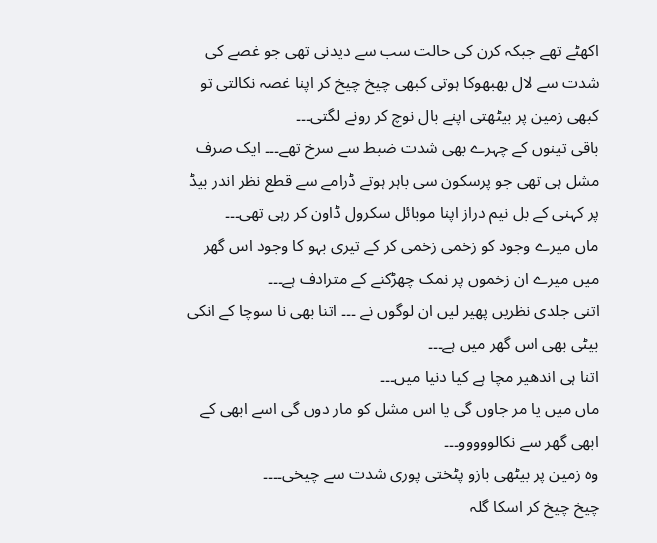اکھٹے تھے جبکہ کرن کی حالت سب سے دیدنی تھی جو غصے کی شدت سے لال بھبھوکا ہوتی کبھی چیخ چیخ کر اپنا غصہ نکالتی تو کبھی زمین پر بیٹھتی اپنے بال نوچ کر رونے لگتی۔۔۔
باقی تینوں کے چہرے بھی شدت ضبط سے سرخ تھے۔۔۔ ایک صرف مشل ہی تھی جو پرسکون سی باہر ہوتے ڈرامے سے قطع نظر اندر بیڈ پر کہنی کے بل نیم دراز اپنا موبائل سکرول ڈاون کر رہی تھی۔۔۔
ماں میرے وجود کو زخمی زخمی کر کے تیری بہو کا وجود اس گھر میں میرے ان زخموں پر نمک چھڑکنے کے مترادف ہے۔۔۔
اتنی جلدی نظریں پھیر لیں ان لوگوں نے ۔۔۔ اتنا بھی نا سوچا کے انکی بیٹی بھی اس گھر میں ہے۔۔۔
اتنا ہی اندھیر مچا ہے کیا دنیا میں۔۔۔
ماں میں یا مر جاوں گی یا اس مشل کو مار دوں گی اسے ابھی کے ابھی گھر سے نکالووووو۔۔۔
وہ زمین پر بیٹھی بازو پٹختی پوری شدت سے چیخی۔۔۔۔
چیخ چیخ کر اسکا گلہ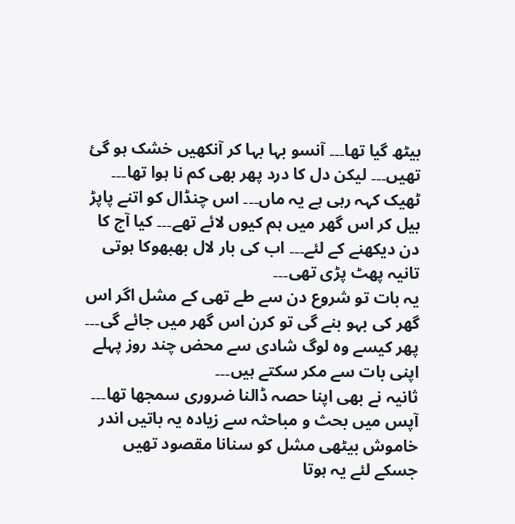بیٹھ گیا تھا۔۔۔ آنسو بہا بہا کر آنکھیں خشک ہو گئ تھیں۔۔۔ لیکن دل کا درد پھر بھی کم نا ہوا تھا۔۔۔
ٹھیک کہہ رہی ہے یہ ماں۔۔۔ اس چنڈال کو اتنے پاپڑ بیل کر اس گھر میں ہم کیوں لائے تھے۔۔۔ کیا آج کا دن دیکھنے کے لئے۔۔۔ اب کی بار لال بھبھوکا ہوتی تانیہ پھٹ پڑی تھی۔۔۔
یہ بات تو شروع دن سے طے تھی کے مشل اگر اس گھر کی بہو بنے گی تو کرن اس گھر میں جائے گی۔۔۔ پھر کیسے وہ لوگ شادی سے محض چند روز پہلے اپنی بات سے مکر سکتے ہیں۔۔۔
ثانیہ نے بھی اپنا حصہ ڈالنا ضروری سمجھا تھا۔۔۔ آپس میں بحث و مباحثہ سے زیادہ یہ باتیں اندر خاموش بیٹھی مشل کو سنانا مقصود تھیں جسکے لئے یہ ہوتا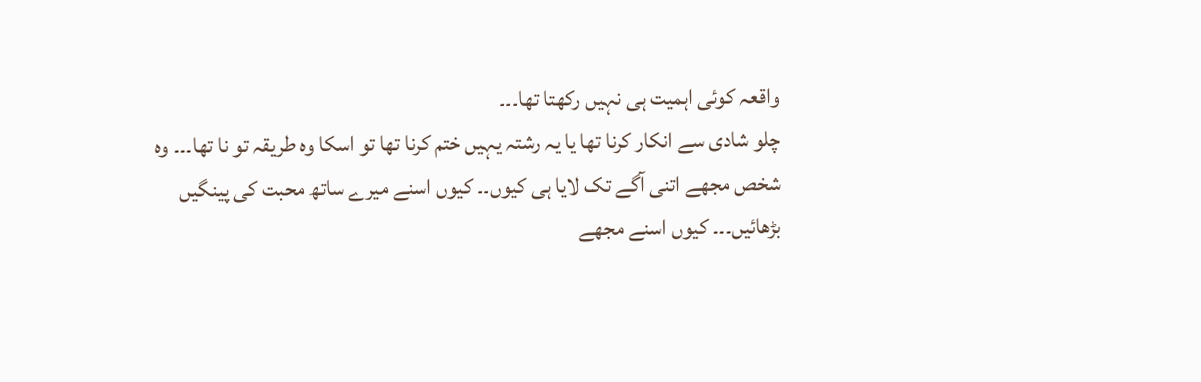واقعہ کوئی اہمیت ہی نہیں رکھتا تھا۔۔۔
چلو شادی سے انکار کرنا تھا یا یہ رشتہ یہیں ختم کرنا تھا تو اسکا وہ طریقہ تو نا تھا۔۔۔ وہ شخص مجھے اتنی آگے تک لایا ہی کیوں۔۔ کیوں اسنے میرے ساتھ محبت کی پینگیں بڑھائیں۔۔۔ کیوں اسنے مجھے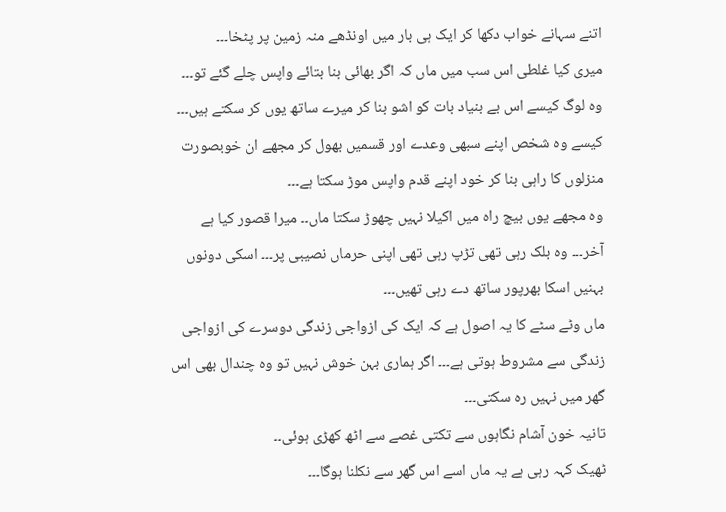اتنے سہانے خواب دکھا کر ایک ہی بار میں اونڈھے منہ زمین پر پٹخا۔۔۔
میری کیا غلطی اس سب میں ماں کہ اگر بھائی بنا بتائے واپس چلے گئے تو۔۔۔
وہ لوگ کیسے اس بے بنیاد بات کو اشو بنا کر میرے ساتھ یوں کر سکتے ہیں۔۔۔
کیسے وہ شخص اپنے سبھی وعدے اور قسمیں بھول کر مجھے ان خوبصورت منزلوں کا راہی بنا کر خود اپنے قدم واپس موڑ سکتا ہے۔۔۔
وہ مجھے یوں بیچ راہ میں اکیلا نہیں چھوڑ سکتا ماں۔۔ میرا قصور کیا ہے آخر۔۔۔ وہ بلک رہی تھی تڑپ رہی تھی اپنی حرماں نصیبی پر۔۔۔ اسکی دونوں بہنیں اسکا بھرپور ساتھ دے رہی تھیں۔۔۔
ماں وٹے سٹے کا یہ اصول ہے کہ ایک کی ازواجی زندگی دوسرے کی ازواجی زندگی سے مشروط ہوتی ہے۔۔۔ اگر ہماری بہن خوش نہیں تو وہ چندال بھی اس گھر میں نہیں رہ سکتی۔۔۔
تانیہ خون آشام نگاہوں سے تکتی غصے سے اٹھ کھڑی ہوئی۔۔
ٹھیک کہہ رہی ہے یہ ماں اسے اس گھر سے نکلنا ہوگا۔۔۔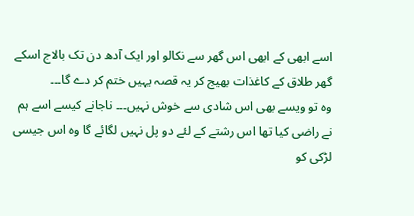اسے ابھی کے ابھی اس گھر سے نکالو اور ایک آدھ دن تک بالاج اسکے گھر طلاق کے کاغذات بھیج کر یہ قصہ یہیں ختم کر دے گا۔۔۔
وہ تو ویسے بھی اس شادی سے خوش نہیں۔۔۔ ناجانے کیسے اسے ہم نے راضی کیا تھا اس رشتے کے لئے دو پل نہیں لگائے گا وہ اس جیسی لڑکی کو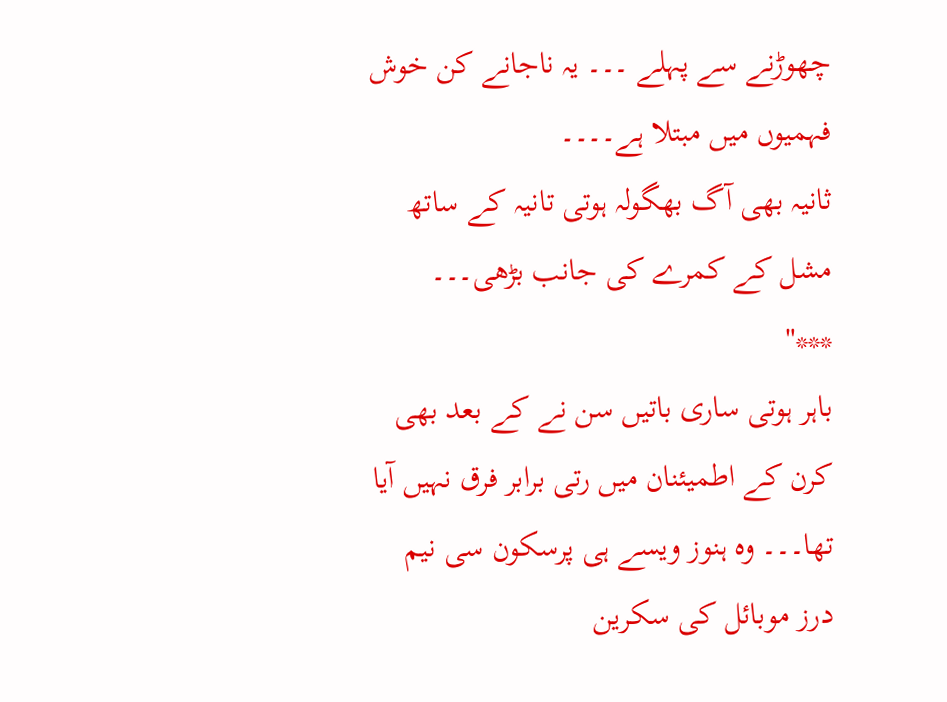چھوڑنے سے پہلے ۔۔۔ یہ ناجانے کن خوش فہمیوں میں مبتلا ہے۔۔۔۔
ثانیہ بھی آگ بھگولہ ہوتی تانیہ کے ساتھ مشل کے کمرے کی جانب بڑھی۔۔۔
***"
باہر ہوتی ساری باتیں سن نے کے بعد بھی کرن کے اطمیئنان میں رتی برابر فرق نہیں آیا تھا۔۔۔ وہ ہنوز ویسے ہی پرسکون سی نیم درز موبائل کی سکرین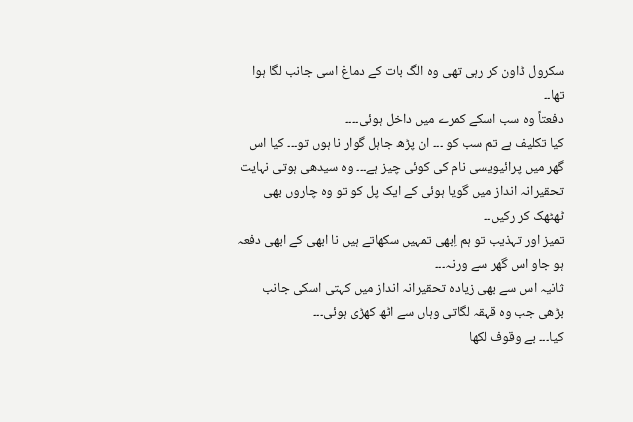سکرول ڈاون کر رہی تھی وہ الگ بات کے دماغ اسی جانب لگا ہوا تھا۔۔
دفعتاً وہ سب اسکے کمرے میں داخل ہوئی۔۔۔۔
کیا تکلیف ہے تم سب کو ۔۔۔ ان پڑھ جاہل گوار نا ہوں تو۔۔۔ کیا اس گھر میں پرائیویسی نام کی کوئی چیز ہے۔۔۔ وہ سیدھی ہوتی نہایت تحقیرانہ انداز میں گویا ہوئی کے ایک پل کو تو وہ چاروں بھی ٹھٹھک کر رکیں۔۔
تمیز اور تہذیب تو ہم اِبھی تمہیں سکھاتے ہیں نا ابھی کے ابھی دفعہ ہو جاو اس گھر سے ورنہ۔۔۔
ثانیہ اس سے بھی زیادہ تحقیرانہ انداز میں کہتی اسکی جانب بڑھی جب وہ قہقہ لگاتی وہاں سے اٹھ کھڑی ہوئی۔۔۔
کیا۔۔۔ بے وقوف لکھا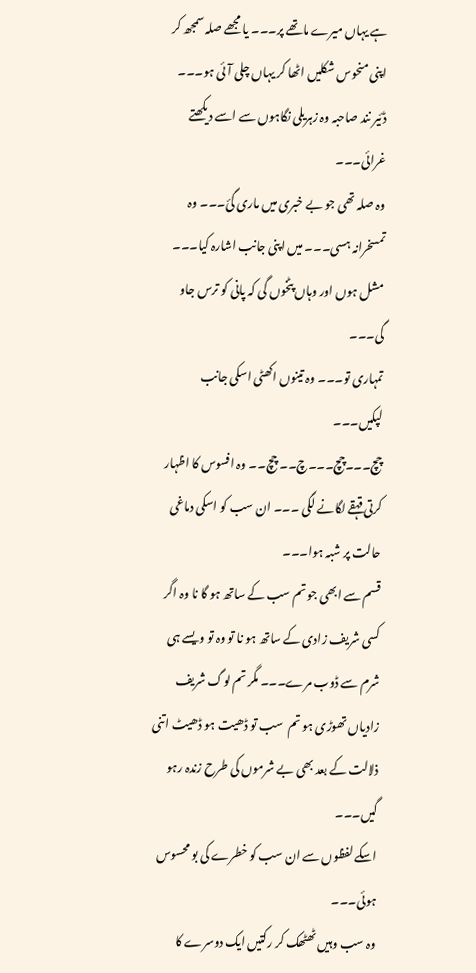ہے یہاں میرے ماتھے پر۔۔۔ یا مجھے صلہ سمجھ کر اپنی منحوس شکلیں اٹھا کر یہاں چلی آئی ہو۔۔۔
ڈئیر نند صاحبہ وہ زہریلی نگاہوں سے اسے دیکھتے غرائی۔۔۔
وہ صلہ تھی جو بے خبری میں ماری گئ۔۔۔ وہ تمسخرانہ ہسی۔۔۔ میں اپنی جانب اشارہ کیا۔۔۔ مشل ہوں اور وہاں پٹخوں گی کہ پانی کو ترس جاو گی۔۔۔
تمہاری تو۔۔۔ وہ تینوں اکھٹی اسکی جانب لپکیں۔۔۔
چچ۔۔۔چچ۔۔۔چ۔۔ چچ۔۔ وہ افسوس کا اظہار کرتی قہقے لگانے لگی ۔۔۔ ان سب کو اسکی دماغی حالت پر شبہ ہوا۔۔۔
قسم سے ابھی جو تم سب کے ساتھ ہو گا نا وہ اگر کسی شریف زادی کے ساتھ ہو نا تو وہ تو ویسے ہی شرم سے ڈوب مرے۔۔۔ مگر تم لوگ شریف زادیاں تھوڑی ہو تم  سب تو ڈھیت ہو ڈھیٹ اتنی ذلالت کے بعد بھی بے شرموں کی طرح زندہ رہو گیں۔۔۔
اسکے لفظوں سے ان سب کو خطرے کی بو محسوس ہوئی۔۔۔
وہ سب وہیں ٹھٹھک کر رکتیں ایک دوسرے کا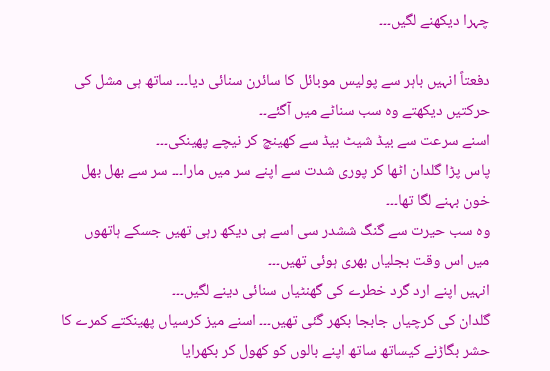چہرا دیکھنے لگیں۔۔۔

دفعتاً انہیں باہر سے پولیس موبائل کا سائرن سنائی دیا۔۔۔ ساتھ ہی مشل کی حرکتیں دیکھتے وہ سب سناٹے میں آگئے۔۔
اسنے سرعت سے بیڈ شیٹ بیڈ سے کھینچ کر نیچے پھینکی۔۔۔
پاس پڑا گلدان اٹھا کر پوری شدت سے اپنے سر میں مارا۔۔۔ سر سے بھل بھل خون بہنے لگا تھا۔۔۔
وہ سب حیرت سے گنگ ششدر سی اسے ہی دیکھ رہی تھیں جسکے ہاتھوں میں اس وقت بجلیاں بھری ہوئی تھیں۔۔۔
انہیں اپنے ارد گرد خطرے کی گھنٹیاں سنائی دینے لگیں۔۔۔
گلدان کی کرچیاں جابجا بکھر گئی تھیں۔۔۔ اسنے میز کرسیاں پھینکتے کمرے کا حشر بگاڑنے کیساتھ ساتھ اپنے بالوں کو کھول کر بکھرایا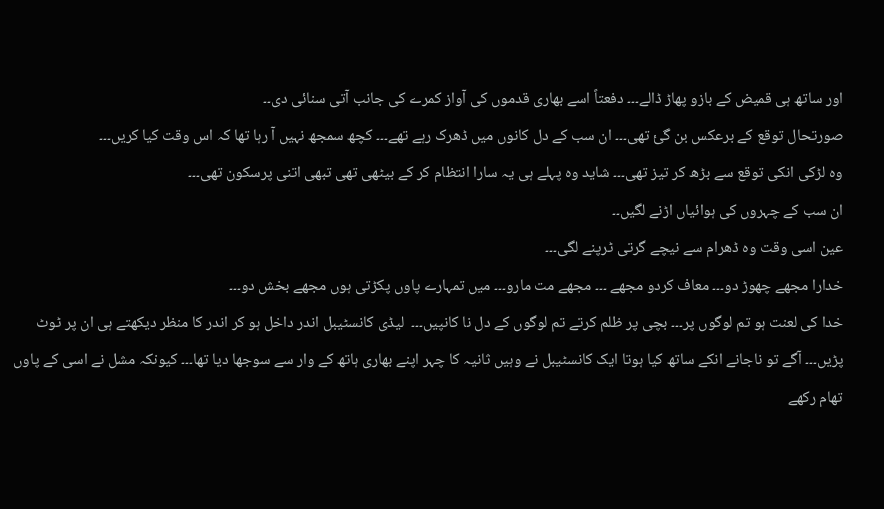اور ساتھ ہی قمیض کے بازو پھاڑ ڈالے۔۔۔ دفعتاً اسے بھاری قدموں کی آواز کمرے کی جانب آتی سنائی دی۔۔
صورتحال توقع کے برعکس بن گئ تھی۔۔۔ ان سب کے دل کانوں میں ڈھرک رہے تھے۔۔۔ کچھ سمجھ نہیں آ رہا تھا کہ اس وقت کیا کریں۔۔۔
وہ لڑکی انکی توقع سے بڑھ کر تیز تھی۔۔۔ شاید وہ پہلے ہی یہ سارا انتظام کر کے بیٹھی تھی تبھی اتنی پرسکون تھی۔۔۔
ان سب کے چہروں کی ہوائیاں اڑنے لگیں۔۔
عین اسی وقت وہ ڈھرام سے نیچے گرتی ٹرپنے لگی۔۔۔
خدارا مجھے چھوڑ دو۔۔۔ معاف کردو مجھے ۔۔۔ مجھے مت مارو۔۔۔ میں تمہارے پاوں پکڑتی ہوں مجھے بخش دو۔۔۔
خدا کی لعنت ہو تم لوگوں پر۔۔۔ بچی پر ظلم کرتے تم لوگوں کے دل نا کانپیں۔۔۔  لیڈی کانسٹیبل اندر داخل ہو کر اندر کا منظر دیکھتے ہی ان پر ٹوٹ پڑیں۔۔۔ آگے تو ناجانے انکے ساتھ کیا ہوتا ایک کانسٹیبل نے وہیں ثانیہ کا چہر اپنے بھاری ہاتھ کے وار سے سوجھا دیا تھا۔۔۔ کیونکہ مشل نے اسی کے پاوں تھام رکھے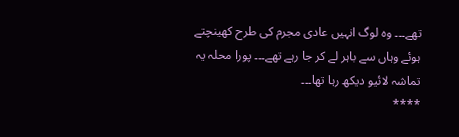تھے۔۔۔ وہ لوگ انہیں عادی مجرم کی طرح کھینچتے ہوئے وہاں سے باہر لے کر جا رہے تھے۔۔۔ پورا محلہ یہ تماشہ لائیو دیکھ رہا تھا۔۔۔
****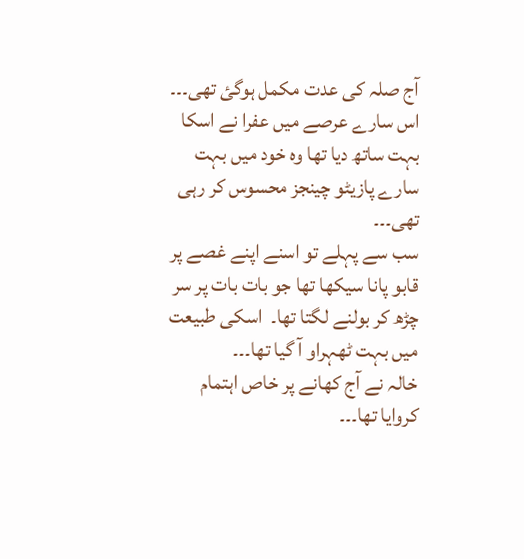آج صلہ کی عدت مکمل ہوگئ تھی۔۔۔ اس سارے عرصے میں عفرا نے اسکا بہت ساتھ دیا تھا وہ خود میں بہت سارے پازیٹو چینجز محسوس کر رہی تھی۔۔۔
سب سے پہلے تو اسنے اپنے غصے پر قابو پانا سیکھا تھا جو بات بات پر سر چڑھ کر بولنے لگتا تھا۔  اسکی طبیعت میں بہت ٹھہراو آ گیا تھا۔۔۔
خالہ نے آج کھانے پر خاص اہتمام کروایا تھا۔۔۔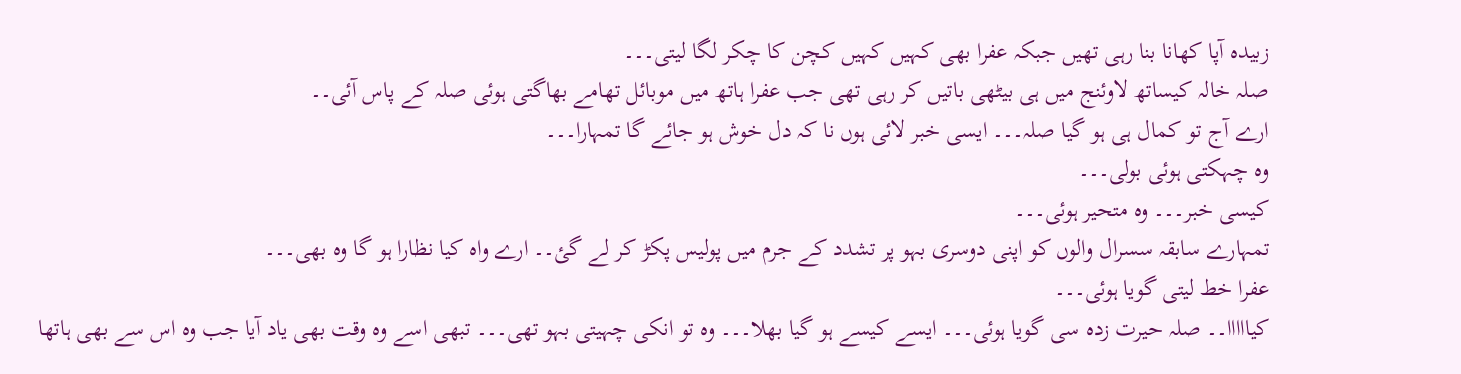زبیدہ آپا کھانا بنا رہی تھیں جبکہ عفرا بھی کہیں کہیں کچن کا چکر لگا لیتی۔۔۔
صلہ خالہ کیساتھ لاوئنج میں ہی بیٹھی باتیں کر رہی تھی جب عفرا ہاتھ میں موبائل تھامے بھاگتی ہوئی صلہ کے پاس آئی۔۔
ارے آج تو کمال ہی ہو گیا صلہ۔۔۔ ایسی خبر لائی ہوں نا کہ دل خوش ہو جائے گا تمہارا۔۔۔
وہ چہکتی ہوئی بولی۔۔۔
کیسی خبر۔۔۔ وہ متحیر ہوئی۔۔۔
تمہارے سابقہ سسرال والوں کو اپنی دوسری بہو پر تشدد کے جرم میں پولیس پکڑ کر لے گئ۔۔ ارے واہ کیا نظارا ہو گا وہ بھی۔۔۔
عفرا خط لیتی گویا ہوئی۔۔۔
کیااااا۔۔ صلہ حیرت زدہ سی گویا ہوئی۔۔۔ ایسے کیسے ہو گیا بھلا۔۔۔ وہ تو انکی چہیتی بہو تھی۔۔۔ تبھی اسے وہ وقت بھی یاد آیا جب وہ اس سے بھی ہاتھا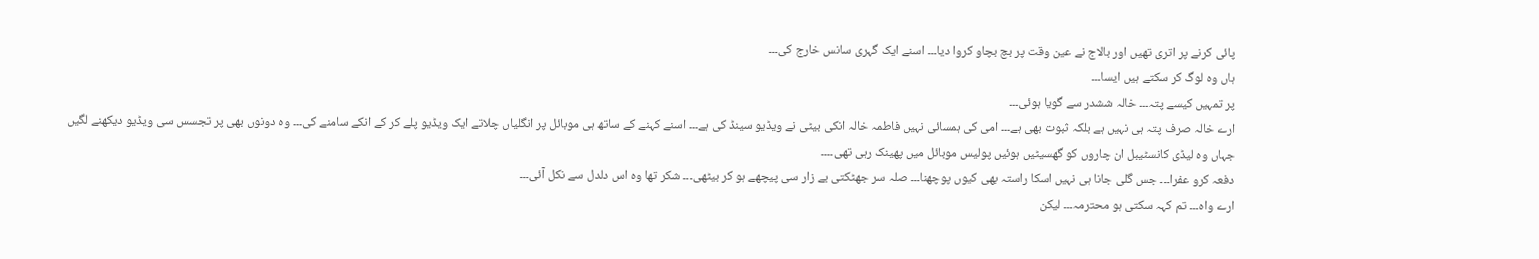پائی کرنے پر اتری تھیں اور بالاج نے عین وقت پر بچ بچاو کروا دیا۔۔۔ اسنے ایک گہری سانس خارج کی۔۔۔
ہاں وہ لوگ کر سکتے ہیں ایسا۔۔۔
پر تمہیں کیسے پتہ۔۔۔ خالہ ششدر سے گویا ہوئی۔۔۔
ارے خالہ صرف پتہ ہی نہیں ہے بلکہ ثبوت بھی ہے۔۔۔ امی کی ہمسائی نہیں فاطمہ خالہ انکی بیٹی نے ویڈیو سینڈ کی ہے۔۔۔ اسنے کہنے کے ساتھ ہی موبائل پر انگلیاں چلاتے ایک ویڈیو پلے کر کے انکے سامنے کی۔۔۔ وہ دونوں بھی پر تجسس سی ویڈیو دیکھنے لگیں جہاں وہ لیڈی کانسٹیبل ان چاروں کو گھسیٹیں ہوئیں پولیس موبائل میں پھینک رہی تھی۔۔۔۔
دفعہ کرو عفرا۔۔۔ جس گلی جانا ہی نہیں اسکا راستہ بھی کیوں پوچھنا۔۔۔ صلہ سر جھٹکتی بے زار سی پیچھے ہو کر بیٹھی۔۔۔ شکر تھا وہ اس دلدل سے نکل آئی۔۔۔
ارے واہ۔۔۔ تم کہہ سکتی ہو محترمہ۔۔۔ لیکن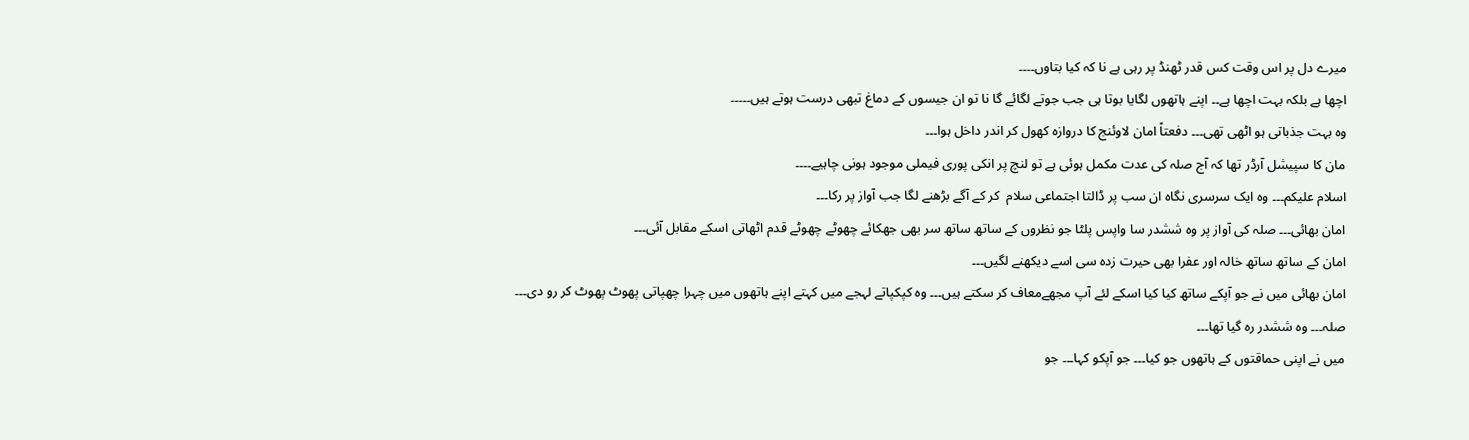میرے دل پر اس وقت کس قدر ٹھنڈ پر رہی ہے نا کہ کیا بتاوں۔۔۔۔
اچھا ہے بلکہ بہت اچھا ہے۔۔ اپنے ہاتھوں لگایا بوتا ہی جب جوتے لگائے گا نا تو ان جیسوں کے دماغ تبھی درست ہوتے ہیں۔۔۔۔۔
وہ بہت جذباتی ہو اٹھی تھی۔۔۔ دفعتاً امان لاوئنج کا دروازہ کھول کر اندر داخل ہوا۔۔۔
مان کا سپیشل آرڈر تھا کہ آج صلہ کی عدت مکمل ہوئی ہے تو لنچ پر انکی پوری فیملی موجود ہونی چاہیے۔۔۔۔
اسلام علیکم۔۔۔ وہ ایک سرسری نگاہ ان سب پر ڈالتا اجتماعی سلام  کر کے آگے بڑھنے لگا جب آواز پر رکا۔۔۔
امان بھائی۔۔۔ صلہ کی آواز پر وہ ششدر سا واپس پلٹا جو نظروں کے ساتھ ساتھ سر بھی جھکائے چھوٹے چھوٹے قدم اٹھاتی اسکے مقابل آئی۔۔۔
امان کے ساتھ ساتھ خالہ اور عفرا بھی حیرت زدہ سی اسے دیکھنے لگیں۔۔۔
امان بھائی میں نے جو آپکے ساتھ کیا کیا اسکے لئے آپ مجھےمعاف کر سکتے ہیں۔۔۔ وہ کپکپاتے لہجے میں کہتے اپنے ہاتھوں میں چہرا چھپاتی پھوٹ پھوٹ کر رو دی۔۔۔
صلہ۔۔۔ وہ ششدر رہ گیا تھا۔۔۔
میں نے اپنی حماقتوں کے ہاتھوں جو کیا۔۔۔ جو آپکو کہا۔۔۔ جو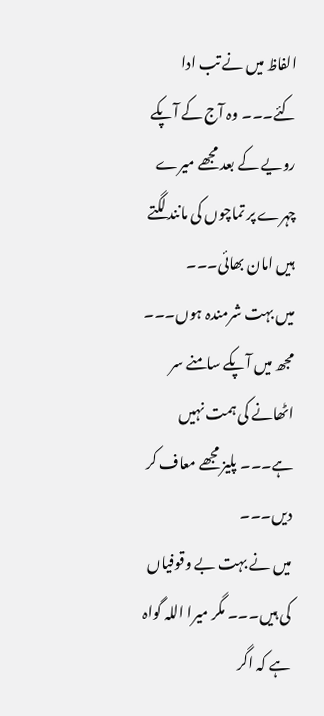الفاظ میں نے تب ادا کئے۔۔۔ وہ آج کے آپکے رویے کے بعد مجھے میرے چہرے پر تماچوں کی مانند لگتے ہیں امان بھائی۔۔۔
میں بہت شرمندہ ہوں۔۔۔ مجھ میں آپکے سامنے سر اٹھانے کی ہمت نہیں ہے۔۔۔ پلیز مجھے معاف کر دیں۔۔۔
میں نے بہت بے وقوفیاں کی ہیں۔۔۔ مگر میرا اللہ گواہ ہے کہ اگر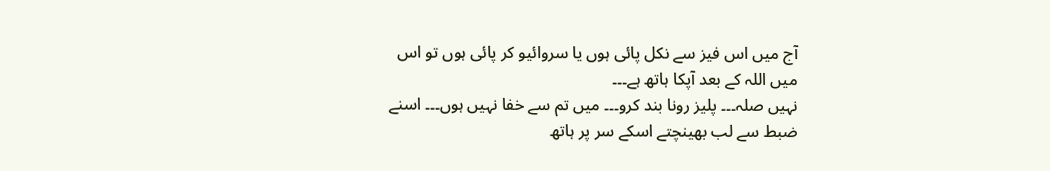آج میں اس فیز سے نکل پائی ہوں یا سروائیو کر پائی ہوں تو اس میں اللہ کے بعد آپکا ہاتھ ہے۔۔۔
نہیں صلہ۔۔۔ پلیز رونا بند کرو۔۔۔ میں تم سے خفا نہیں ہوں۔۔۔ اسنے ضبط سے لب بھینچتے اسکے سر پر ہاتھ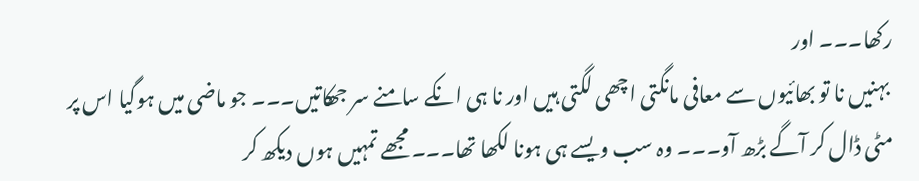رکھا۔۔۔ اور
 بہنیں نا تو بھائیوں سے معافی مانگتی اچھی لگتی ہیں اور نا ہی انکے سامنے سر جھکاتیں۔۔۔ جو ماضی میں ہوگیا اس پر مٹی ڈال کر آگے بڑھ آو۔۔۔ وہ سب ویسے ہی ہونا لکھا تھا۔۔۔ مجھے تمہیں ہوں دیکھ کر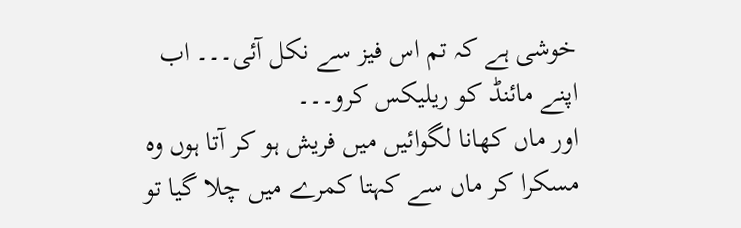خوشی ہے کہ تم اس فیز سے نکل آئی۔۔۔ اب اپنے مائنڈ کو ریلیکس کرو۔۔۔
اور ماں کھانا لگوائیں میں فریش ہو کر آتا ہوں وہ مسکرا کر ماں سے کہتا کمرے میں چلا گیا تو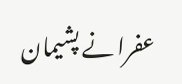عفرا نے پشیمان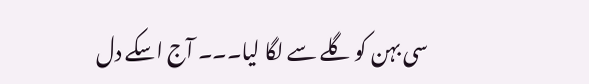سی بہن کو گلے سے لگا لیا۔۔۔ آج اسکے دل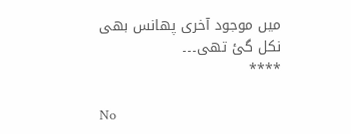میں موجود آخری پھانس بھی نکل گئ تھی۔۔۔
****

No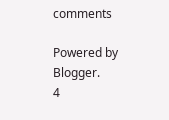comments

Powered by Blogger.
4